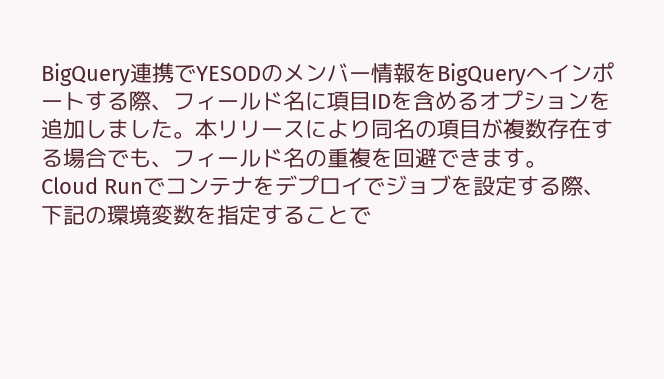BigQuery連携でYESODのメンバー情報をBigQueryへインポートする際、フィールド名に項目IDを含めるオプションを追加しました。本リリースにより同名の項目が複数存在する場合でも、フィールド名の重複を回避できます。
Cloud Runでコンテナをデプロイでジョブを設定する際、下記の環境変数を指定することで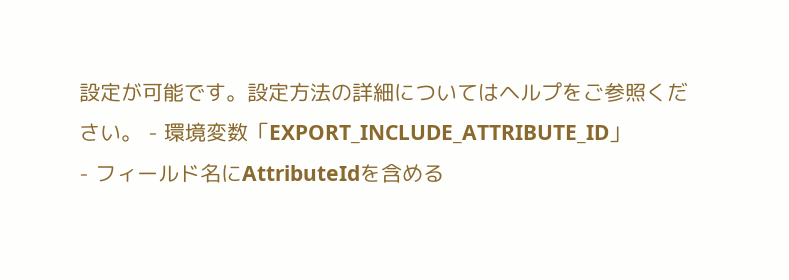設定が可能です。設定方法の詳細についてはヘルプをご参照ください。 - 環境変数「EXPORT_INCLUDE_ATTRIBUTE_ID」
- フィールド名にAttributeIdを含める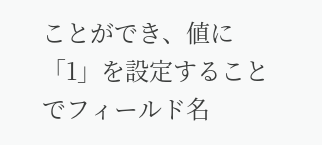ことができ、値に「1」を設定することでフィールド名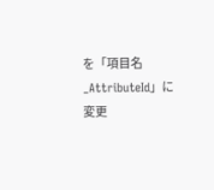を「項目名_AttributeId」に変更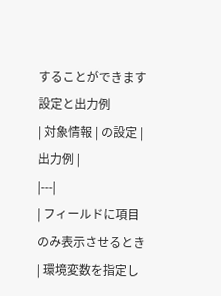することができます
設定と出力例
| 対象情報 | の設定 | 出力例 |
|---|
| フィールドに項目のみ表示させるとき | 環境変数を指定し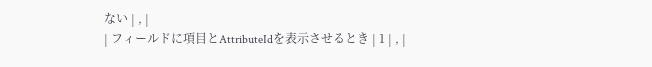ない | , |
| フィールドに項目とAttributeIdを表示させるとき | 1 | , |